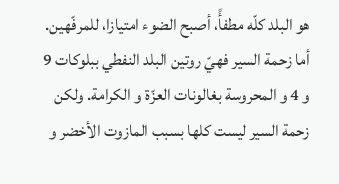هو البلد كلّه مطفأً، أصبح الضوء امتيازا، للمرفّهين. أما زحمة السير فهيّ روتين البلد النفطي ببلوكات 9 و 4 و المحروسة بغالونات العزّة و الكرامة. ولكن زحمة السير ليست كلها بسبب المازوت الأخضر و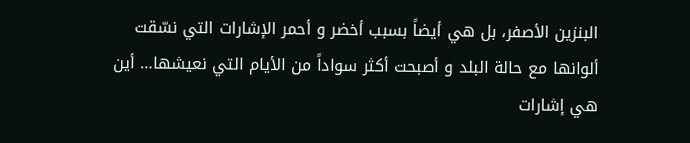البنزين الأصفر، بل هي أيضاً بسبب أخضر و أحمر الإشارات التي نسّقت ألوانها مع حالة البلد و أصبحت أكثر سواداً من الأيام التي نعيشها… أين هي إشارات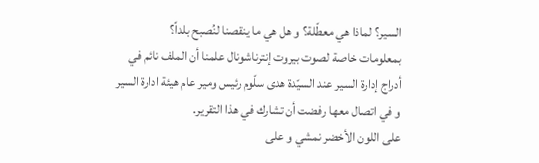السير؟ لماذا هي معطّلة؟ و هل هي ما ينقصنا لنُصبح بلداً؟
بمعلومات خاصة لصوت بيروت إنترناشونال علمنا أن الملف نائم في أدراج إدارة السير عند السيّدة هدى سلّوم رئيس ومير عام هيئة ادارة السير و في اتصال معها رفضت أن تشارك في هذا التقرير.
على اللون الأخضر نمشي و على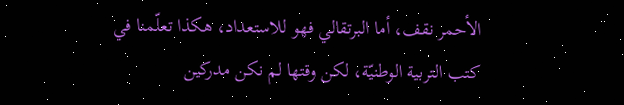الأحمر نقف، أما البرتقالي فهو للاستعداد، هكذا تعلّمنا في كتب التربية الوطنيّة، لكن وقتها لم نكن مدركين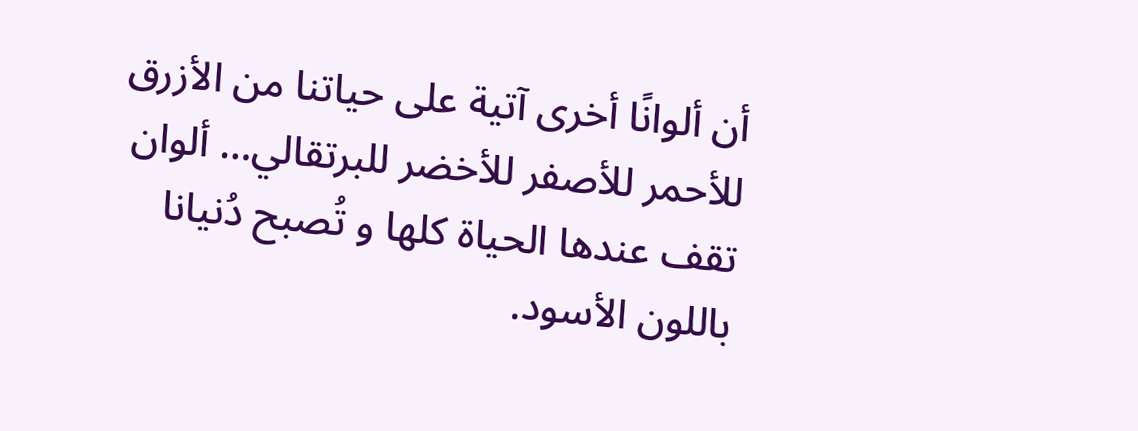أن ألوانًا أخرى آتية على حياتنا من الأزرق للأحمر للأصفر للأخضر للبرتقالي… ألوان تقف عندها الحياة كلها و تُصبح دُنيانا باللون الأسود.